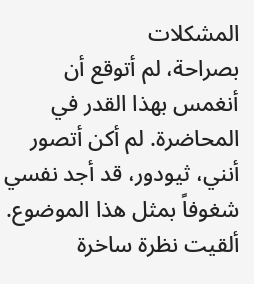المشكلات
بصراحة، لم أتوقع أن أنغمس بهذا القدر في المحاضرة. لم أكن أتصور أنني، ثيودور، قد أجد نفسي شغوفاً بمثل هذا الموضوع. ألقيت نظرة ساخرة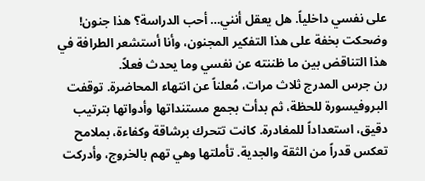على نفسي داخلياً. هل يعقل أنني… أحب الدراسة؟ هذا جنون! وضحكت بخفة على هذا التفكير المجنون، وأنا أستشعر الطرافة في هذا التناقض بين ما ظننته عن نفسي وما يحدث فعلاً.
رن جرس المدرج ثلاث مرات، مُعلناً عن انتهاء المحاضرة. توقفت البروفيسورة للحظة، ثم بدأت بجمع مستنداتها وأدواتها بترتيب دقيق، استعداداً للمغادرة. كانت تتحرك برشاقة وكفاءة، بملامح تعكس قدراً من الثقة والجدية. تأملتها وهي تهم بالخروج، وأدركت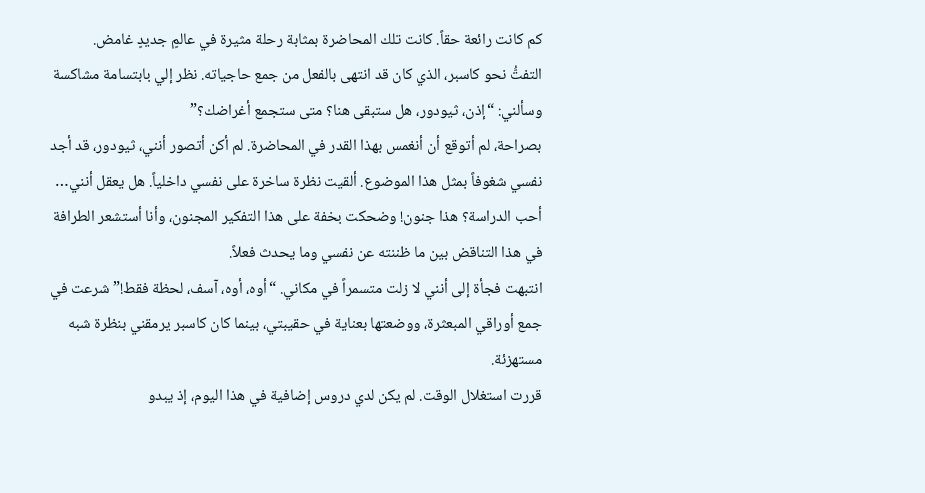كم كانت رائعة حقاً. كانت تلك المحاضرة بمثابة رحلة مثيرة في عالمٍ جديدٍ غامض.
التفتُّ نحو كاسبر، الذي كان قد انتهى بالفعل من جمع حاجياته. نظر إلي بابتسامة مشاكسة وسألني: “إذن، ثيودور، هل ستبقى هنا؟ متى ستجمع أغراضك؟”
بصراحة، لم أتوقع أن أنغمس بهذا القدر في المحاضرة. لم أكن أتصور أنني، ثيودور، قد أجد نفسي شغوفاً بمثل هذا الموضوع. ألقيت نظرة ساخرة على نفسي داخلياً. هل يعقل أنني… أحب الدراسة؟ هذا جنون! وضحكت بخفة على هذا التفكير المجنون، وأنا أستشعر الطرافة في هذا التناقض بين ما ظننته عن نفسي وما يحدث فعلاً.
انتبهت فجأة إلى أنني لا زلت متسمراً في مكاني. “أوه، أوه، آسف، لحظة فقط!” شرعت في جمع أوراقي المبعثرة، ووضعتها بعناية في حقيبتي، بينما كان كاسبر يرمقني بنظرة شبه مستهزئة.
قررت استغلال الوقت. لم يكن لدي دروس إضافية في هذا اليوم، إذ يبدو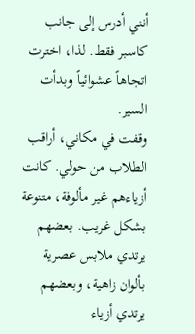أنني أدرس إلى جانب كاسبر فقط. لذا، اخترت اتجاهاً عشوائياً وبدأت السير.
وقفت في مكاني، أراقب الطلاب من حولي. كانت أزياءهم غير مألوفة، متنوعة بشكل غريب. بعضهم يرتدي ملابس عصرية بألوان زاهية، وبعضهم يرتدي أزياء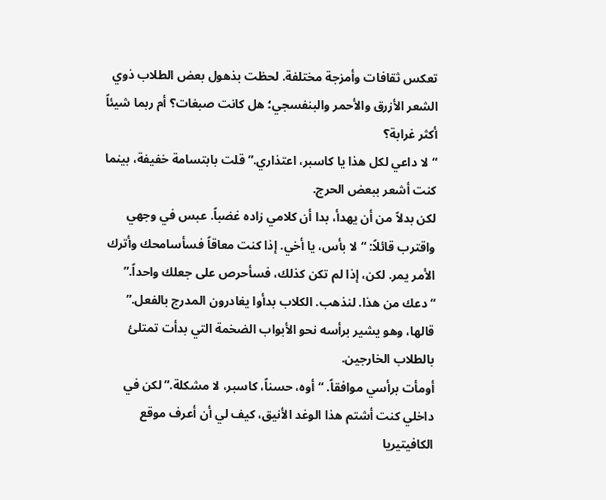تعكس ثقافات وأمزجة مختلفة. لحظت بذهول بعض الطلاب ذوي الشعر الأزرق والأحمر والبنفسجي؛ هل كانت صبغات؟ أم ربما شيئاً أكثر غرابة؟
“لا داعي لكل هذا يا كاسبر، اعتذاري.” قلت بابتسامة خفيفة، بينما كنت أشعر ببعض الحرج.
لكن بدلاً من أن يهدأ، بدا أن كلامي زاده غضباً. عبس في وجهي واقترب قائلاً: “لا بأس، يا أخي. إذا كنت معاقاً فسأسامحك وأترك الأمر يمر. لكن، إذا لم تكن كذلك، فسأحرص على جعلك واحداً.”
“دعك من هذا. لنذهب. الكلاب بدأوا يغادرون المدرج بالفعل.” قالها، وهو يشير برأسه نحو الأبواب الضخمة التي بدأت تمتلئ بالطلاب الخارجين.
أومأت برأسي موافقاً. “أوه، حسناً، كاسبر، لا مشكلة.” لكن في داخلي كنت أشتم هذا الوغد الأنيق، كيف لي أن أعرف موقع الكافيتيريا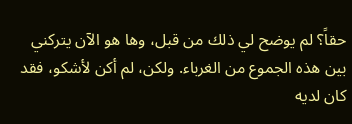حقاً؟ لم يوضح لي ذلك من قبل، وها هو الآن يتركني بين هذه الجموع من الغرباء. ولكن، لم أكن لأشكو، فقد كان لديه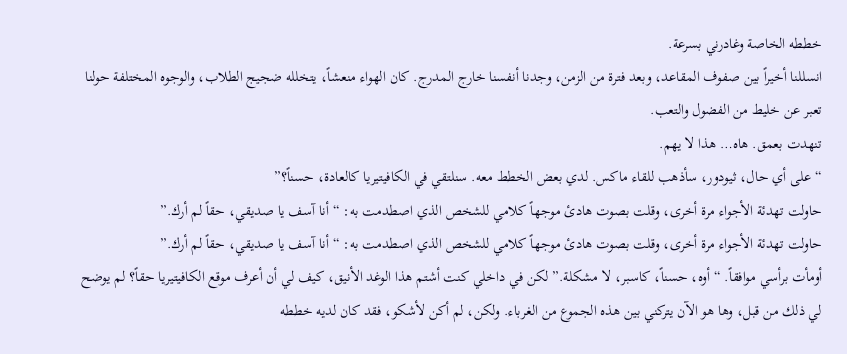خططه الخاصة وغادرني بسرعة.
انسللنا أخيراً بين صفوف المقاعد، وبعد فترة من الزمن، وجدنا أنفسنا خارج المدرج. كان الهواء منعشاً، يتخلله ضجيج الطلاب، والوجوه المختلفة حولنا تعبر عن خليط من الفضول والتعب.
تنهدت بعمق. هاه… هذا لا يهم.
“على أي حال، ثيودور، سأذهب للقاء ماكس. لدي بعض الخطط معه. سنلتقي في الكافيتيريا كالعادة، حسناً؟”
حاولت تهدئة الأجواء مرة أخرى، وقلت بصوت هادئ موجهاً كلامي للشخص الذي اصطدمت به: “أنا آسف يا صديقي، حقاً لم أرك.”
حاولت تهدئة الأجواء مرة أخرى، وقلت بصوت هادئ موجهاً كلامي للشخص الذي اصطدمت به: “أنا آسف يا صديقي، حقاً لم أرك.”
أومأت برأسي موافقاً. “أوه، حسناً، كاسبر، لا مشكلة.” لكن في داخلي كنت أشتم هذا الوغد الأنيق، كيف لي أن أعرف موقع الكافيتيريا حقاً؟ لم يوضح لي ذلك من قبل، وها هو الآن يتركني بين هذه الجموع من الغرباء. ولكن، لم أكن لأشكو، فقد كان لديه خططه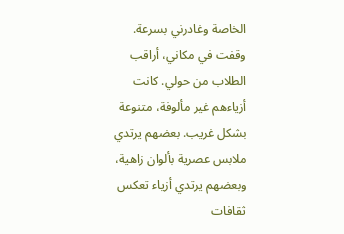الخاصة وغادرني بسرعة.
وقفت في مكاني، أراقب الطلاب من حولي. كانت أزياءهم غير مألوفة، متنوعة بشكل غريب. بعضهم يرتدي ملابس عصرية بألوان زاهية، وبعضهم يرتدي أزياء تعكس ثقافات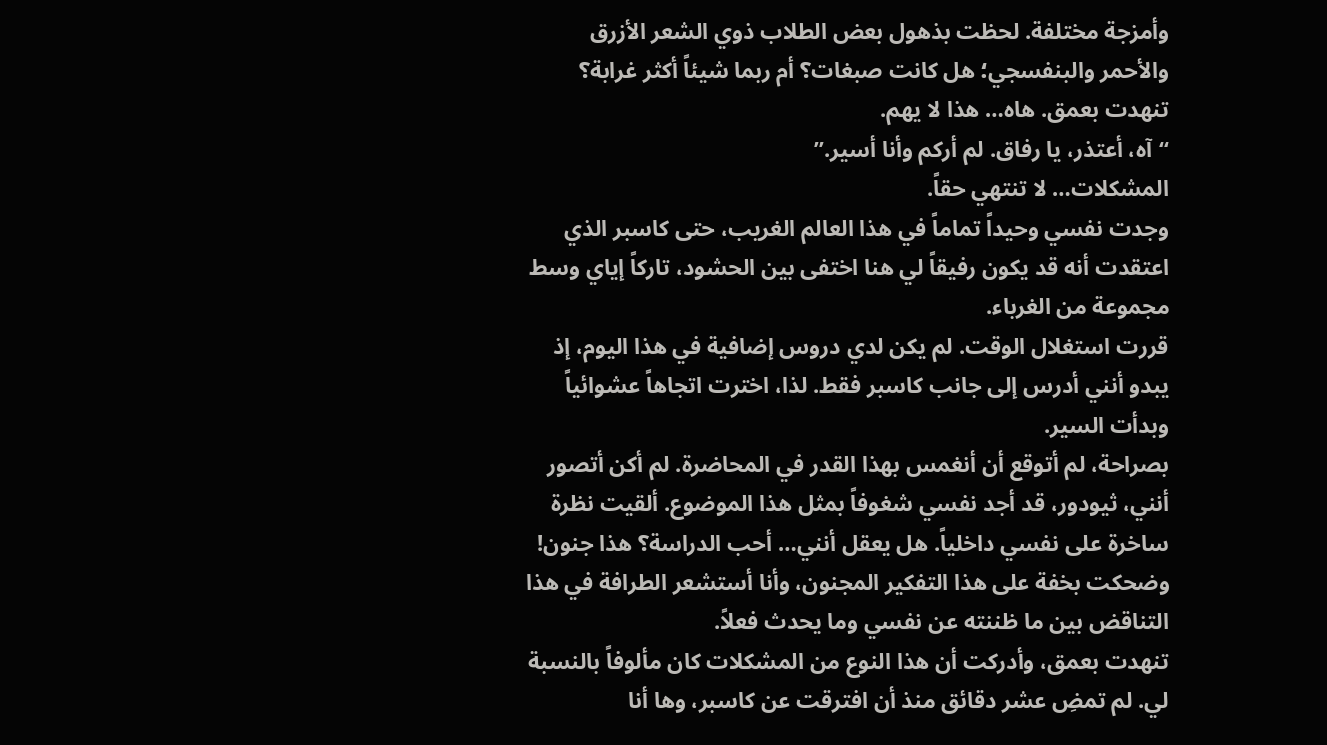وأمزجة مختلفة. لحظت بذهول بعض الطلاب ذوي الشعر الأزرق والأحمر والبنفسجي؛ هل كانت صبغات؟ أم ربما شيئاً أكثر غرابة؟
تنهدت بعمق. هاه… هذا لا يهم.
“آه، أعتذر، يا رفاق. لم أركم وأنا أسير.”
المشكلات… لا تنتهي حقاً.
وجدت نفسي وحيداً تماماً في هذا العالم الغريب، حتى كاسبر الذي اعتقدت أنه قد يكون رفيقاً لي هنا اختفى بين الحشود، تاركاً إياي وسط مجموعة من الغرباء.
قررت استغلال الوقت. لم يكن لدي دروس إضافية في هذا اليوم، إذ يبدو أنني أدرس إلى جانب كاسبر فقط. لذا، اخترت اتجاهاً عشوائياً وبدأت السير.
بصراحة، لم أتوقع أن أنغمس بهذا القدر في المحاضرة. لم أكن أتصور أنني، ثيودور، قد أجد نفسي شغوفاً بمثل هذا الموضوع. ألقيت نظرة ساخرة على نفسي داخلياً. هل يعقل أنني… أحب الدراسة؟ هذا جنون! وضحكت بخفة على هذا التفكير المجنون، وأنا أستشعر الطرافة في هذا التناقض بين ما ظننته عن نفسي وما يحدث فعلاً.
تنهدت بعمق، وأدركت أن هذا النوع من المشكلات كان مألوفاً بالنسبة لي. لم تمضِ عشر دقائق منذ أن افترقت عن كاسبر، وها أنا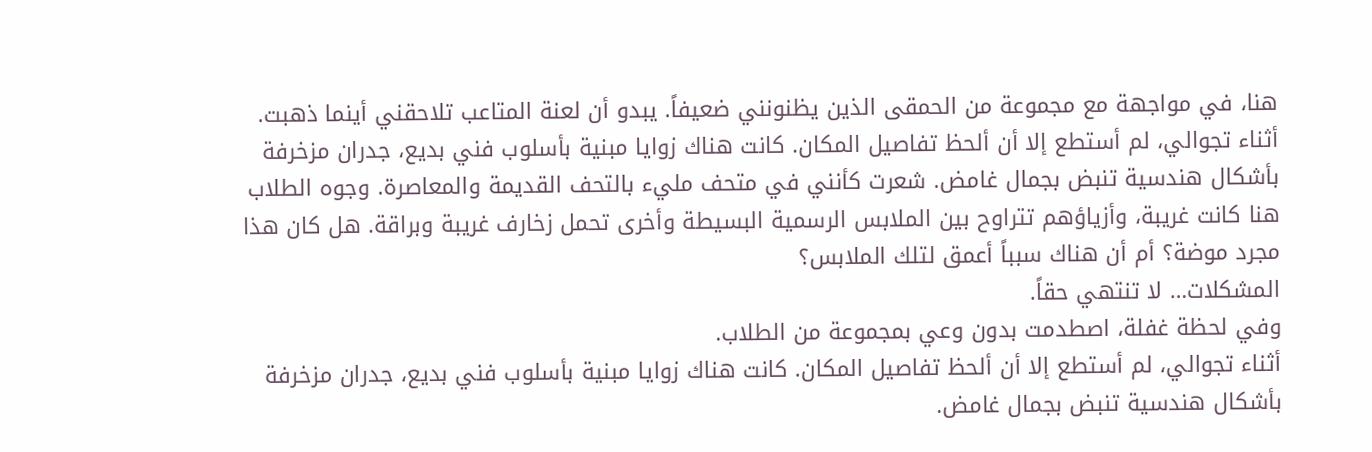هنا، في مواجهة مع مجموعة من الحمقى الذين يظنونني ضعيفاً. يبدو أن لعنة المتاعب تلاحقني أينما ذهبت.
أثناء تجوالي، لم أستطع إلا أن ألحظ تفاصيل المكان. كانت هناك زوايا مبنية بأسلوب فني بديع، جدران مزخرفة بأشكال هندسية تنبض بجمال غامض. شعرت كأنني في متحف مليء بالتحف القديمة والمعاصرة. وجوه الطلاب هنا كانت غريبة، وأزياؤهم تتراوح بين الملابس الرسمية البسيطة وأخرى تحمل زخارف غريبة وبراقة. هل كان هذا مجرد موضة؟ أم أن هناك سبباً أعمق لتلك الملابس؟
المشكلات… لا تنتهي حقاً.
وفي لحظة غفلة، اصطدمت بدون وعي بمجموعة من الطلاب.
أثناء تجوالي، لم أستطع إلا أن ألحظ تفاصيل المكان. كانت هناك زوايا مبنية بأسلوب فني بديع، جدران مزخرفة بأشكال هندسية تنبض بجمال غامض.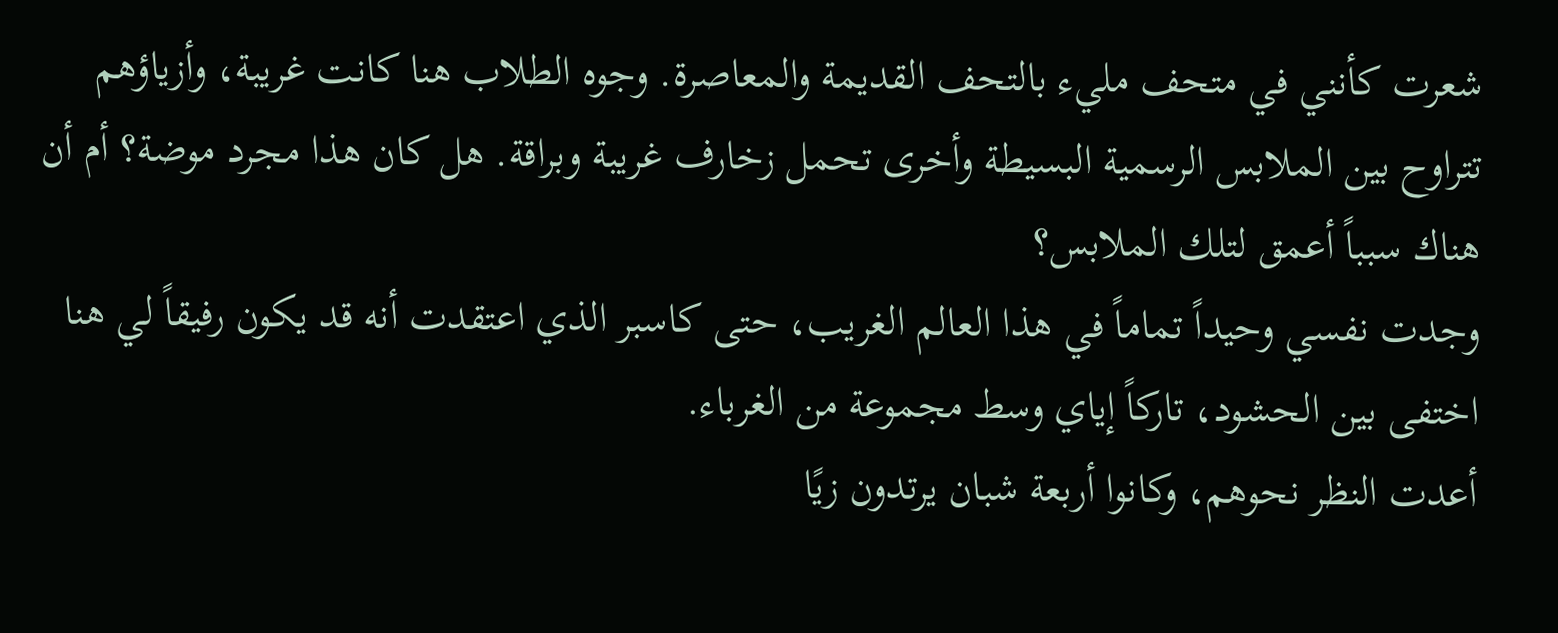شعرت كأنني في متحف مليء بالتحف القديمة والمعاصرة. وجوه الطلاب هنا كانت غريبة، وأزياؤهم تتراوح بين الملابس الرسمية البسيطة وأخرى تحمل زخارف غريبة وبراقة. هل كان هذا مجرد موضة؟ أم أن هناك سبباً أعمق لتلك الملابس؟
وجدت نفسي وحيداً تماماً في هذا العالم الغريب، حتى كاسبر الذي اعتقدت أنه قد يكون رفيقاً لي هنا اختفى بين الحشود، تاركاً إياي وسط مجموعة من الغرباء.
أعدت النظر نحوهم، وكانوا أربعة شبان يرتدون زيًا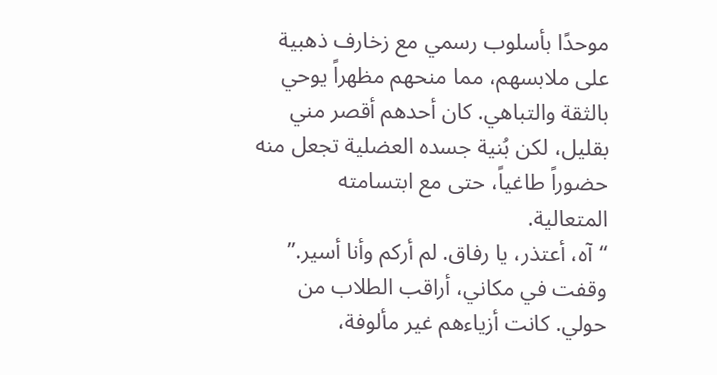موحدًا بأسلوب رسمي مع زخارف ذهبية على ملابسهم، مما منحهم مظهراً يوحي بالثقة والتباهي. كان أحدهم أقصر مني بقليل، لكن بُنية جسده العضلية تجعل منه حضوراً طاغياً، حتى مع ابتسامته المتعالية.
“آه، أعتذر، يا رفاق. لم أركم وأنا أسير.”
وقفت في مكاني، أراقب الطلاب من حولي. كانت أزياءهم غير مألوفة،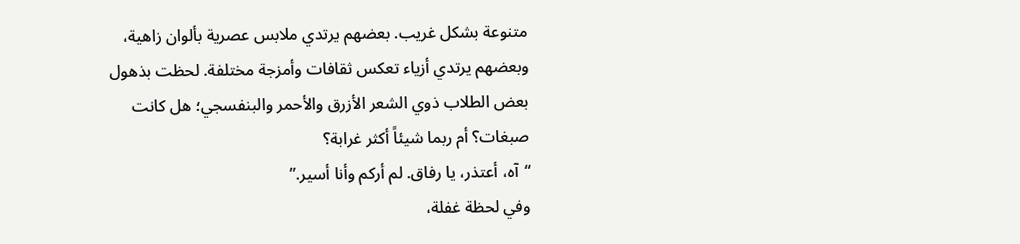متنوعة بشكل غريب. بعضهم يرتدي ملابس عصرية بألوان زاهية، وبعضهم يرتدي أزياء تعكس ثقافات وأمزجة مختلفة. لحظت بذهول بعض الطلاب ذوي الشعر الأزرق والأحمر والبنفسجي؛ هل كانت صبغات؟ أم ربما شيئاً أكثر غرابة؟
“آه، أعتذر، يا رفاق. لم أركم وأنا أسير.”
وفي لحظة غفلة،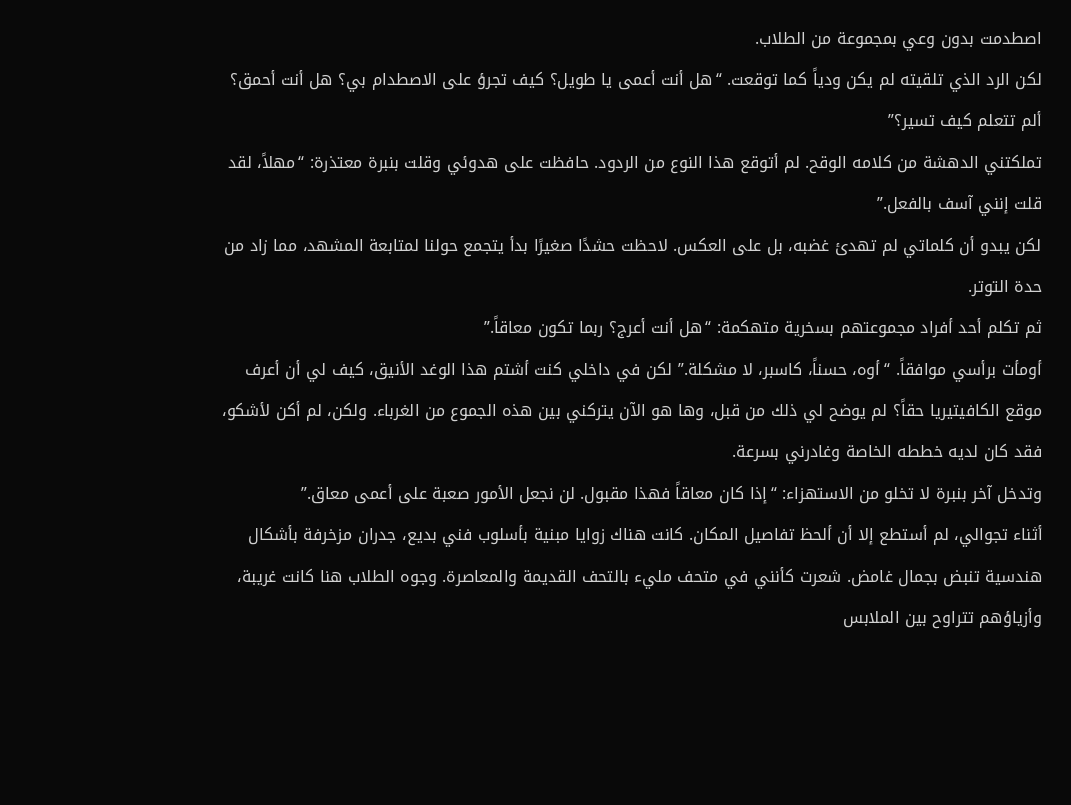اصطدمت بدون وعي بمجموعة من الطلاب.
لكن الرد الذي تلقيته لم يكن ودياً كما توقعت. “هل أنت أعمى يا طويل؟ كيف تجرؤ على الاصطدام بي؟ هل أنت أحمق؟ ألم تتعلم كيف تسير؟”
تملكتني الدهشة من كلامه الوقح. لم أتوقع هذا النوع من الردود. حافظت على هدوئي وقلت بنبرة معتذرة: “مهلاً، لقد قلت إنني آسف بالفعل.”
لكن يبدو أن كلماتي لم تهدئ غضبه، بل على العكس. لاحظت حشدًا صغيرًا بدأ يتجمع حولنا لمتابعة المشهد، مما زاد من حدة التوتر.
ثم تكلم أحد أفراد مجموعتهم بسخرية متهكمة: “هل أنت أعرج؟ ربما تكون معاقاً.”
أومأت برأسي موافقاً. “أوه، حسناً، كاسبر، لا مشكلة.” لكن في داخلي كنت أشتم هذا الوغد الأنيق، كيف لي أن أعرف موقع الكافيتيريا حقاً؟ لم يوضح لي ذلك من قبل، وها هو الآن يتركني بين هذه الجموع من الغرباء. ولكن، لم أكن لأشكو، فقد كان لديه خططه الخاصة وغادرني بسرعة.
وتدخل آخر بنبرة لا تخلو من الاستهزاء: “إذا كان معاقاً فهذا مقبول. لن نجعل الأمور صعبة على أعمى معاق.”
أثناء تجوالي، لم أستطع إلا أن ألحظ تفاصيل المكان. كانت هناك زوايا مبنية بأسلوب فني بديع، جدران مزخرفة بأشكال هندسية تنبض بجمال غامض. شعرت كأنني في متحف مليء بالتحف القديمة والمعاصرة. وجوه الطلاب هنا كانت غريبة، وأزياؤهم تتراوح بين الملابس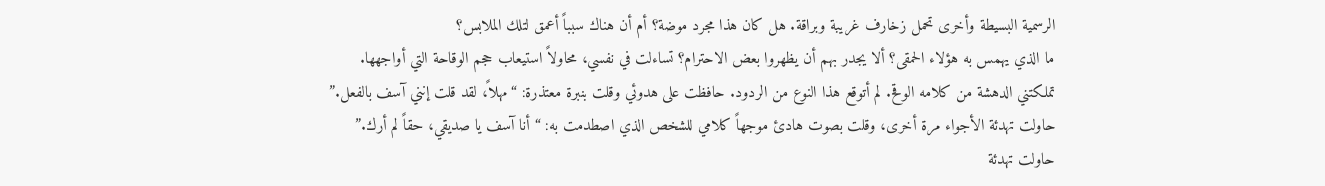الرسمية البسيطة وأخرى تحمل زخارف غريبة وبراقة. هل كان هذا مجرد موضة؟ أم أن هناك سبباً أعمق لتلك الملابس؟
ما الذي يهمس به هؤلاء الحمقى؟ ألا يجدر بهم أن يظهروا بعض الاحترام؟ تساءلت في نفسي، محاولاً استيعاب حجم الوقاحة التي أواجهها.
تملكتني الدهشة من كلامه الوقح. لم أتوقع هذا النوع من الردود. حافظت على هدوئي وقلت بنبرة معتذرة: “مهلاً، لقد قلت إنني آسف بالفعل.”
حاولت تهدئة الأجواء مرة أخرى، وقلت بصوت هادئ موجهاً كلامي للشخص الذي اصطدمت به: “أنا آسف يا صديقي، حقاً لم أرك.”
حاولت تهدئة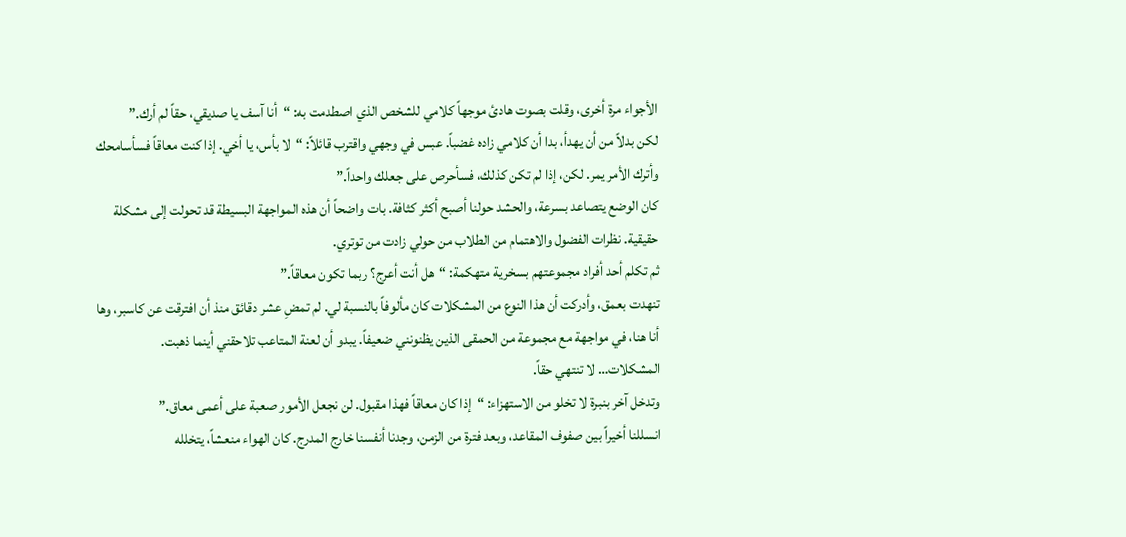الأجواء مرة أخرى، وقلت بصوت هادئ موجهاً كلامي للشخص الذي اصطدمت به: “أنا آسف يا صديقي، حقاً لم أرك.”
لكن بدلاً من أن يهدأ، بدا أن كلامي زاده غضباً. عبس في وجهي واقترب قائلاً: “لا بأس، يا أخي. إذا كنت معاقاً فسأسامحك وأترك الأمر يمر. لكن، إذا لم تكن كذلك، فسأحرص على جعلك واحداً.”
كان الوضع يتصاعد بسرعة، والحشد حولنا أصبح أكثر كثافة. بات واضحاً أن هذه المواجهة البسيطة قد تحولت إلى مشكلة حقيقية. نظرات الفضول والاهتمام من الطلاب من حولي زادت من توتري.
ثم تكلم أحد أفراد مجموعتهم بسخرية متهكمة: “هل أنت أعرج؟ ربما تكون معاقاً.”
تنهدت بعمق، وأدركت أن هذا النوع من المشكلات كان مألوفاً بالنسبة لي. لم تمضِ عشر دقائق منذ أن افترقت عن كاسبر، وها أنا هنا، في مواجهة مع مجموعة من الحمقى الذين يظنونني ضعيفاً. يبدو أن لعنة المتاعب تلاحقني أينما ذهبت.
المشكلات… لا تنتهي حقاً.
وتدخل آخر بنبرة لا تخلو من الاستهزاء: “إذا كان معاقاً فهذا مقبول. لن نجعل الأمور صعبة على أعمى معاق.”
انسللنا أخيراً بين صفوف المقاعد، وبعد فترة من الزمن، وجدنا أنفسنا خارج المدرج. كان الهواء منعشاً، يتخلله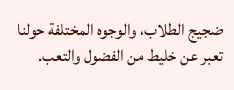ضجيج الطلاب، والوجوه المختلفة حولنا تعبر عن خليط من الفضول والتعب.